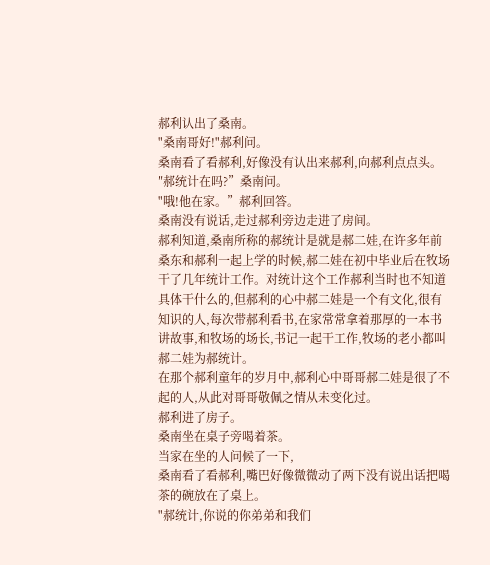郝利认出了桑南。
"桑南哥好!"郝利问。
桑南看了看郝利,好像没有认出来郝利,向郝利点点头。
″郝统计在吗?”桑南问。
"哦!他在家。”郝利回答。
桑南没有说话,走过郝利旁边走进了房间。
郝利知道,桑南所称的郝统计是就是郝二娃,在许多年前桑东和郝利一起上学的时候,郝二娃在初中毕业后在牧场干了几年统计工作。对统计这个工作郝利当时也不知道具体干什么的,但郝利的心中郝二娃是一个有文化,很有知识的人,每次带郝利看书,在家常常拿着那厚的一本书讲故事,和牧场的场长,书记一起干工作,牧场的老小都叫郝二娃为郝统计。
在那个郝利童年的岁月中,郝利心中哥哥郝二娃是很了不起的人,从此对哥哥敬佩之情从未变化过。
郝利进了房子。
桑南坐在桌子旁喝着茶。
当家在坐的人问候了一下,
桑南看了看郝利,嘴巴好像微微动了两下没有说出话把喝茶的碗放在了桌上。
"郝统计,你说的你弟弟和我们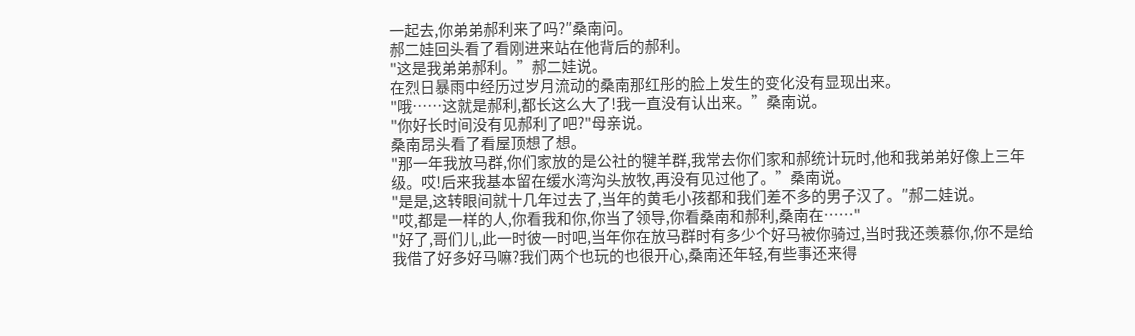一起去,你弟弟郝利来了吗?″桑南问。
郝二娃回头看了看刚进来站在他背后的郝利。
"这是我弟弟郝利。”郝二娃说。
在烈日暴雨中经历过岁月流动的桑南那红彤的脸上发生的变化没有显现出来。
"哦……这就是郝利,都长这么大了!我一直没有认出来。”桑南说。
"你好长时间没有见郝利了吧?"母亲说。
桑南昂头看了看屋顶想了想。
"那一年我放马群,你们家放的是公社的犍羊群,我常去你们家和郝统计玩时,他和我弟弟好像上三年级。哎!后来我基本留在缓水湾沟头放牧,再没有见过他了。”桑南说。
"是是,这转眼间就十几年过去了,当年的黄毛小孩都和我们差不多的男子汉了。″郝二娃说。
"哎,都是一样的人,你看我和你,你当了领导,你看桑南和郝利,桑南在……"
"好了,哥们儿,此一时彼一时吧,当年你在放马群时有多少个好马被你骑过,当时我还羡慕你,你不是给我借了好多好马嘛?我们两个也玩的也很开心,桑南还年轻,有些事还来得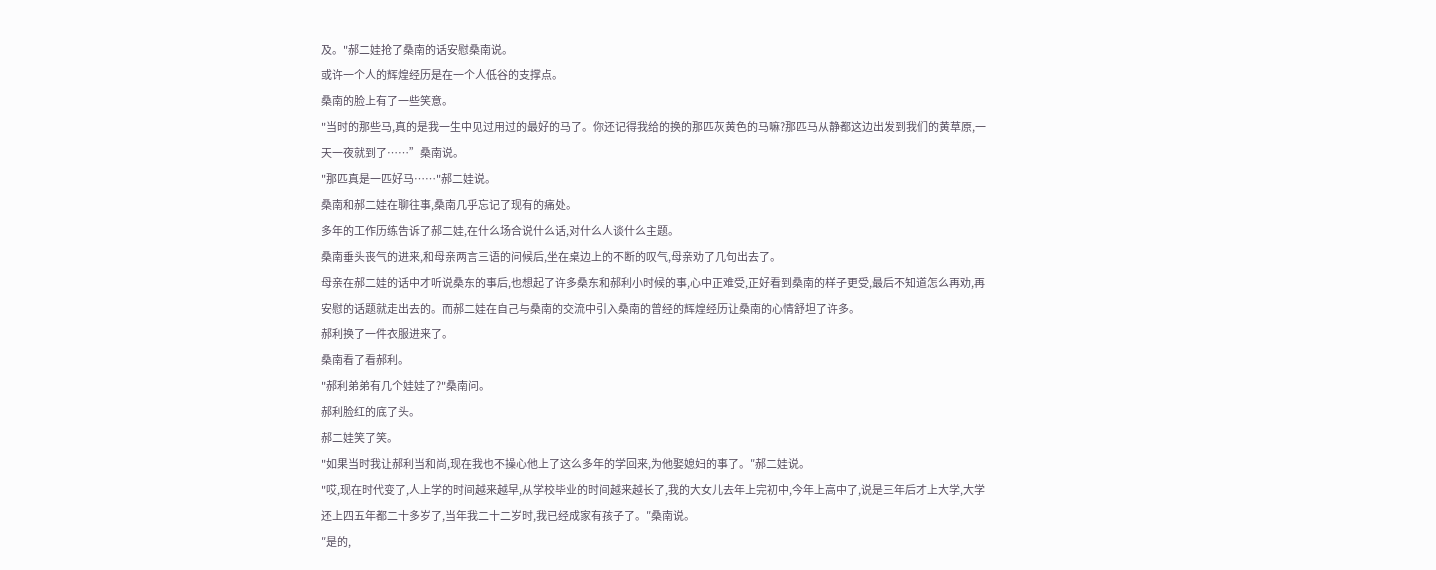及。"郝二娃抢了桑南的话安慰桑南说。
或许一个人的辉煌经历是在一个人低谷的支撑点。
桑南的脸上有了一些笑意。
"当时的那些马,真的是我一生中见过用过的最好的马了。你还记得我给的换的那匹灰黄色的马嘛?那匹马从静都这边出发到我们的黄草原,一天一夜就到了……”桑南说。
"那匹真是一匹好马……"郝二娃说。
桑南和郝二娃在聊往事,桑南几乎忘记了现有的痛处。
多年的工作历练告诉了郝二娃,在什么场合说什么话,对什么人谈什么主题。
桑南垂头丧气的进来,和母亲两言三语的问候后,坐在桌边上的不断的叹气,母亲劝了几句出去了。
母亲在郝二娃的话中才听说桑东的事后,也想起了许多桑东和郝利小时候的事,心中正难受,正好看到桑南的样子更受,最后不知道怎么再劝,再安慰的话题就走出去的。而郝二娃在自己与桑南的交流中引入桑南的曾经的辉煌经历让桑南的心情舒坦了许多。
郝利换了一件衣服进来了。
桑南看了看郝利。
"郝利弟弟有几个娃娃了?"桑南问。
郝利脸红的底了头。
郝二娃笑了笑。
"如果当时我让郝利当和尚,现在我也不操心他上了这么多年的学回来,为他娶媳妇的事了。″郝二娃说。
"哎,现在时代变了,人上学的时间越来越早,从学校毕业的时间越来越长了,我的大女儿去年上完初中,今年上高中了,说是三年后才上大学,大学还上四五年都二十多岁了,当年我二十二岁时,我已经成家有孩子了。″桑南说。
″是的,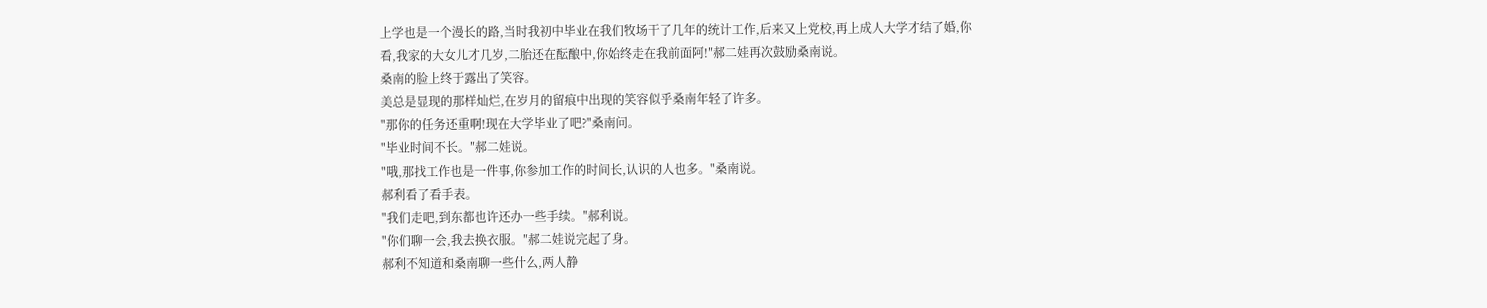上学也是一个漫长的路,当时我初中毕业在我们牧场干了几年的统计工作,后来又上党校,再上成人大学才结了婚,你看,我家的大女儿才几岁,二胎还在酝酿中,你始终走在我前面阿!″郝二娃再次鼓励桑南说。
桑南的脸上终于露出了笑容。
美总是显现的那样灿烂,在岁月的留痕中出现的笑容似乎桑南年轻了许多。
"那你的任务还重啊!现在大学毕业了吧?"桑南问。
"毕业时间不长。″郝二娃说。
"哦,那找工作也是一件事,你参加工作的时间长,认识的人也多。"桑南说。
郝利看了看手表。
"我们走吧,到东都也许还办一些手续。″郝利说。
"你们聊一会,我去换衣服。″郝二娃说完起了身。
郝利不知道和桑南聊一些什么,两人静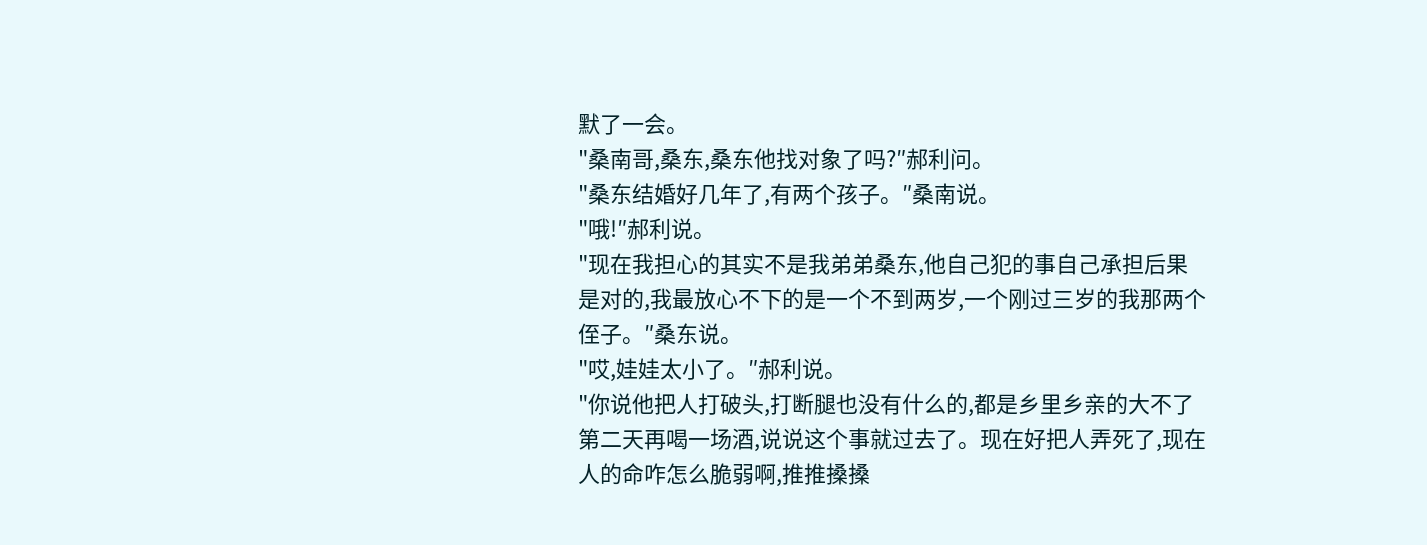默了一会。
"桑南哥,桑东,桑东他找对象了吗?″郝利问。
"桑东结婚好几年了,有两个孩子。″桑南说。
"哦!″郝利说。
"现在我担心的其实不是我弟弟桑东,他自己犯的事自己承担后果是对的,我最放心不下的是一个不到两岁,一个刚过三岁的我那两个侄子。″桑东说。
"哎,娃娃太小了。″郝利说。
"你说他把人打破头,打断腿也没有什么的,都是乡里乡亲的大不了第二天再喝一场酒,说说这个事就过去了。现在好把人弄死了,现在人的命咋怎么脆弱啊,推推搡搡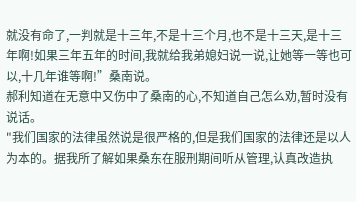就没有命了,一判就是十三年,不是十三个月,也不是十三天,是十三年啊!如果三年五年的时间,我就给我弟媳妇说一说,让她等一等也可以,十几年谁等啊!”桑南说。
郝利知道在无意中又伤中了桑南的心,不知道自己怎么劝,暂时没有说话。
"我们国家的法律虽然说是很严格的,但是我们国家的法律还是以人为本的。据我所了解如果桑东在服刑期间听从管理,认真改造执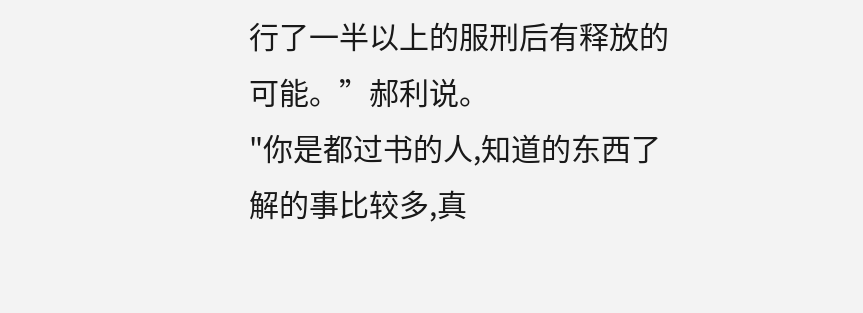行了一半以上的服刑后有释放的可能。”郝利说。
"你是都过书的人,知道的东西了解的事比较多,真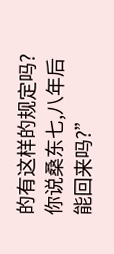的有这样的规定吗?你说桑东七,八年后能回来吗?”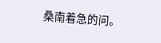桑南着急的问。